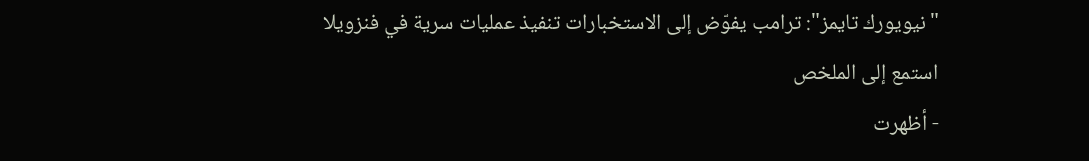"نيويورك تايمز": ترامب يفوّض إلى الاستخبارات تنفيذ عمليات سرية في فنزويلا
استمع إلى الملخص
- أظهرت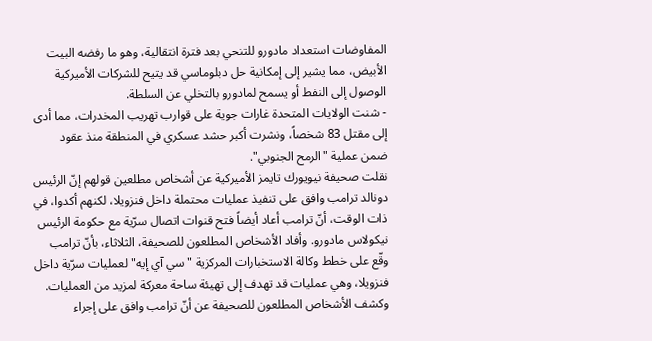المفاوضات استعداد مادورو للتنحي بعد فترة انتقالية، وهو ما رفضه البيت الأبيض، مما يشير إلى إمكانية حل دبلوماسي قد يتيح للشركات الأميركية الوصول إلى النفط أو يسمح لمادورو بالتخلي عن السلطة.
- شنت الولايات المتحدة غارات جوية على قوارب تهريب المخدرات، مما أدى إلى مقتل 83 شخصاً، ونشرت أكبر حشد عسكري في المنطقة منذ عقود ضمن عملية "الرمح الجنوبي".
نقلت صحيفة نيويورك تايمز الأميركية عن أشخاص مطلعين قولهم إنّ الرئيس دونالد ترامب وافق على تنفيذ عمليات محتملة داخل فنزويلا، لكنهم أكدوا، في ذات الوقت، أنّ ترامب أعاد أيضاً فتح قنوات اتصال سرّية مع حكومة الرئيس نيكولاس مادورو. وأفاد الأشخاص المطلعون للصحيفة، الثلاثاء، بأنّ ترامب وقّع على خطط وكالة الاستخبارات المركزية "سي آي إيه" لعمليات سرّية داخل فنزويلا، وهي عمليات قد تهدف إلى تهيئة ساحة معركة لمزيد من العمليات.
وكشف الأشخاص المطلعون للصحيفة عن أنّ ترامب وافق على إجراء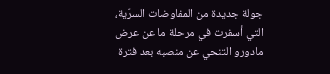جولة جديدة من المفاوضات السرّية، التي أسفرت في مرحلة ما عن عرض مادورو التنحي عن منصبه بعد فترة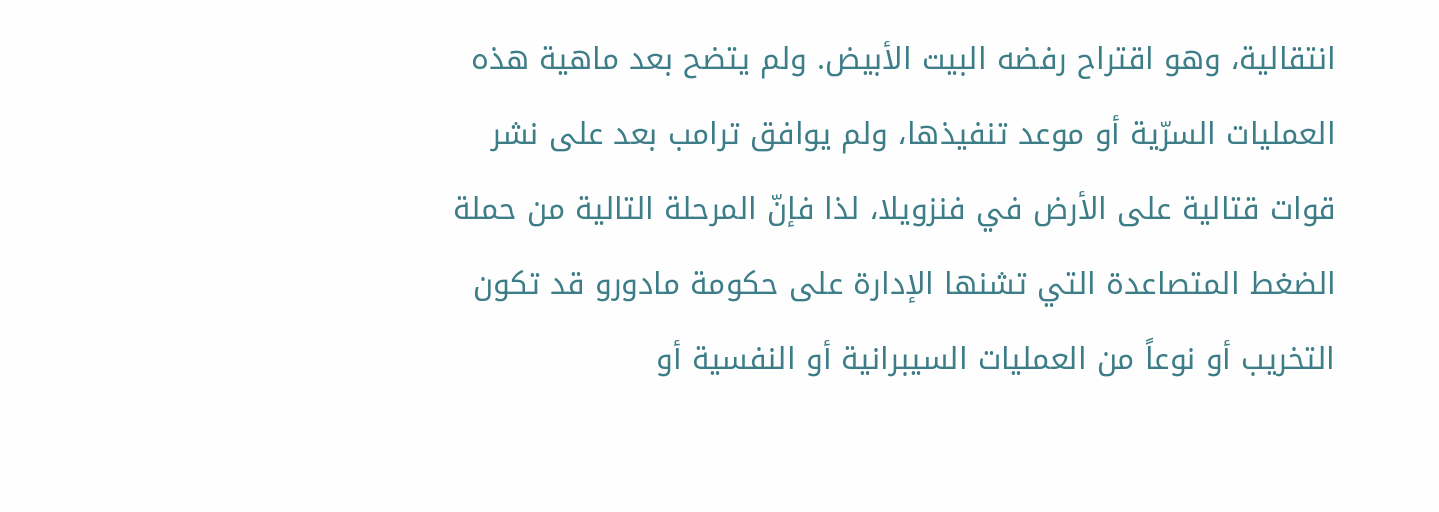انتقالية، وهو اقتراح رفضه البيت الأبيض. ولم يتضح بعد ماهية هذه العمليات السرّية أو موعد تنفيذها، ولم يوافق ترامب بعد على نشر قوات قتالية على الأرض في فنزويلا، لذا فإنّ المرحلة التالية من حملة الضغط المتصاعدة التي تشنها الإدارة على حكومة مادورو قد تكون التخريب أو نوعاً من العمليات السيبرانية أو النفسية أو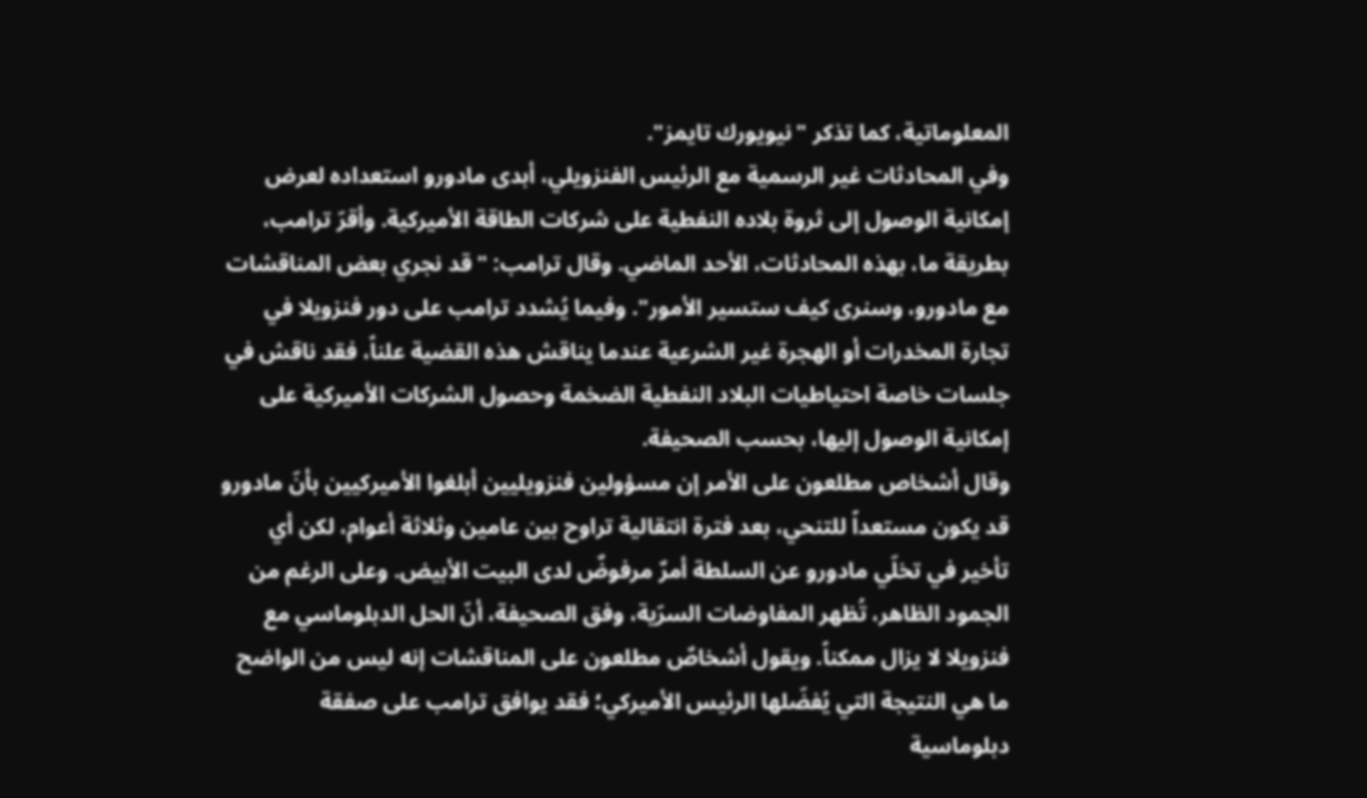المعلوماتية، كما تذكر "نيويورك تايمز".
وفي المحادثات غير الرسمية مع الرئيس الفنزويلي، أبدى مادورو استعداده لعرض إمكانية الوصول إلى ثروة بلاده النفطية على شركات الطاقة الأميركية. وأقرّ ترامب، بطريقة ما، بهذه المحادثات، الأحد الماضي. وقال ترامب: "قد نجري بعض المناقشات مع مادورو، وسنرى كيف ستسير الأمور". وفيما يُشدد ترامب على دور فنزويلا في تجارة المخدرات أو الهجرة غير الشرعية عندما يناقش هذه القضية علناً، فقد ناقش في جلسات خاصة احتياطيات البلاد النفطية الضخمة وحصول الشركات الأميركية على إمكانية الوصول إليها، بحسب الصحيفة.
وقال أشخاص مطلعون على الأمر إن مسؤولين فنزويليين أبلغوا الأميركيين بأنّ مادورو قد يكون مستعداً للتنحي، بعد فترة انتقالية تراوح بين عامين وثلاثة أعوام، لكن أي تأخير في تخلّي مادورو عن السلطة أمرٌ مرفوضٌ لدى البيت الأبيض. وعلى الرغم من الجمود الظاهر، تُظهر المفاوضات السرّية، وفق الصحيفة، أنّ الحل الدبلوماسي مع فنزويلا لا يزال ممكناً. ويقول أشخاصٌ مطلعون على المناقشات إنه ليس من الواضح ما هي النتيجة التي يُفضّلها الرئيس الأميركي؛ فقد يوافق ترامب على صفقة دبلوماسية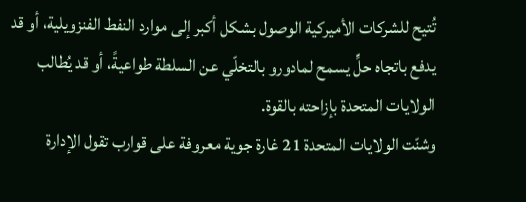تُتيح للشركات الأميركية الوصول بشكل أكبر إلى موارد النفط الفنزويلية، أو قد يدفع باتجاه حلٍّ يسمح لمادورو بالتخلّي عن السلطة طواعيةً، أو قد يُطالب الولايات المتحدة بإزاحته بالقوة.
وشنّت الولايات المتحدة 21 غارة جوية معروفة على قوارب تقول الإدارة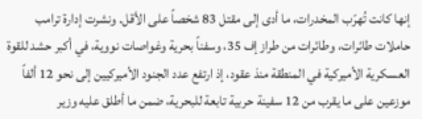إنها كانت تُهرّب المخدرات، ما أدى إلى مقتل 83 شخصاً على الأقل. ونشرت إدارة ترامب حاملات طائرات، وطائرات من طراز إف 35، وسفناً بحرية وغواصات نووية، في أكبر حشد للقوة العسكرية الأميركية في المنطقة منذ عقود، إذ ارتفع عدد الجنود الأميركيين إلى نحو 12 ألفاً موزعين على ما يقرب من 12 سفينة حربية تابعة للبحرية، ضمن ما أطلق عليه وزير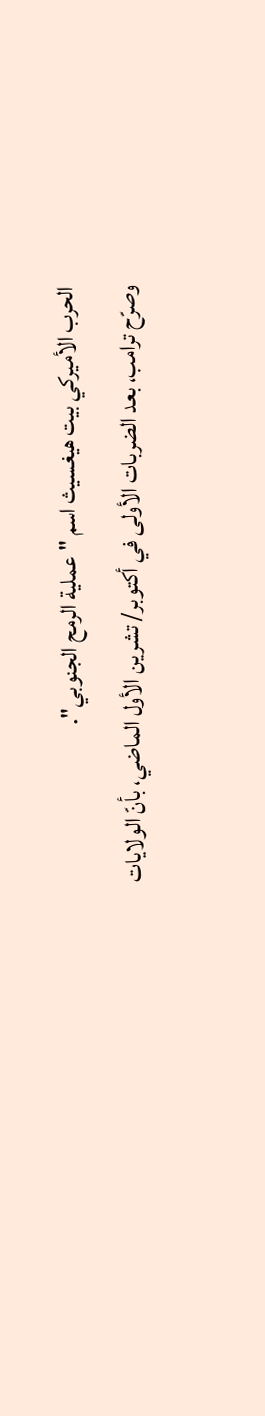الحرب الأميركي بيت هيغسيث اسم "عملية الرمح الجنوبي".
وصرّح ترامب، بعد الضربات الأولى في أكتوبر/ تشرين الأول الماضي، بأنّ الولايات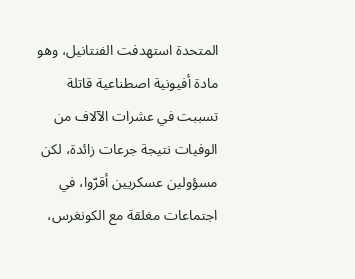المتحدة استهدفت الفنتانيل، وهو مادة أفيونية اصطناعية قاتلة تسببت في عشرات الآلاف من الوفيات نتيجة جرعات زائدة، لكن مسؤولين عسكريين أقرّوا، في اجتماعات مغلقة مع الكونغرس،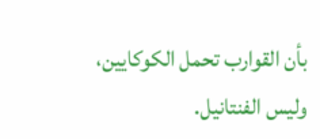بأن القوارب تحمل الكوكايين، وليس الفنتانيل.